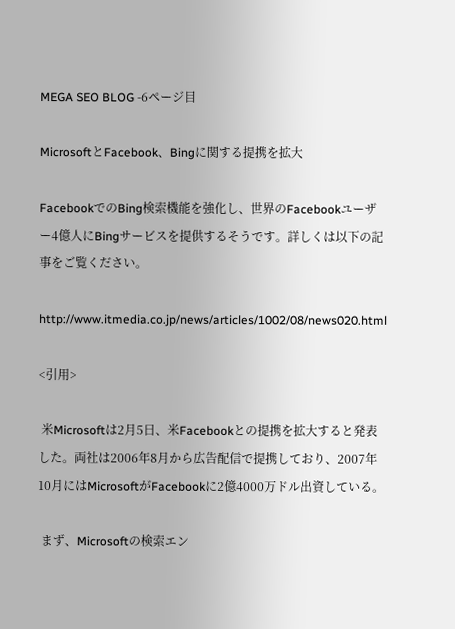MEGA SEO BLOG -6ページ目

MicrosoftとFacebook、Bingに関する提携を拡大

FacebookでのBing検索機能を強化し、世界のFacebookユーザー4億人にBingサービスを提供するそうです。詳しくは以下の記事をご覧ください。

http://www.itmedia.co.jp/news/articles/1002/08/news020.html

<引用>

 米Microsoftは2月5日、米Facebookとの提携を拡大すると発表した。両社は2006年8月から広告配信で提携しており、2007年10月にはMicrosoftがFacebookに2億4000万ドル出資している。

 まず、Microsoftの検索エン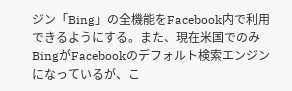ジン「Bing」の全機能をFacebook内で利用できるようにする。また、現在米国でのみBingがFacebookのデフォルト検索エンジンになっているが、こ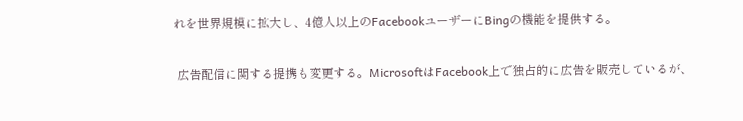れを世界規模に拡大し、4億人以上のFacebookユーザーにBingの機能を提供する。

 広告配信に関する提携も変更する。MicrosoftはFacebook上で独占的に広告を販売しているが、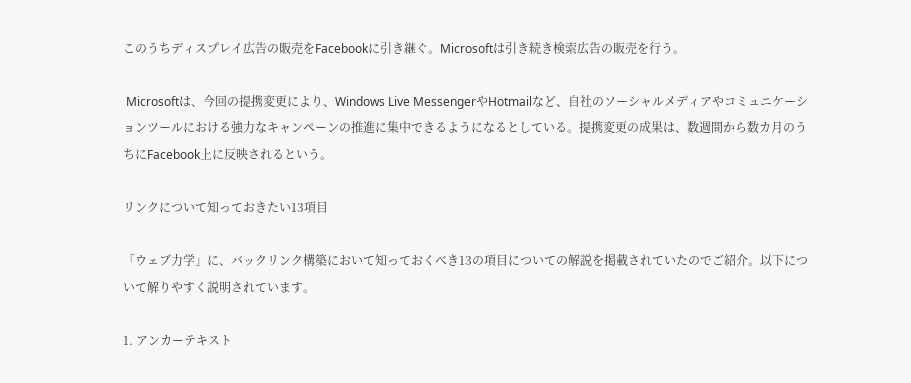このうちディスプレイ広告の販売をFacebookに引き継ぐ。Microsoftは引き続き検索広告の販売を行う。

 Microsoftは、今回の提携変更により、Windows Live MessengerやHotmailなど、自社のソーシャルメディアやコミュニケーションツールにおける強力なキャンペーンの推進に集中できるようになるとしている。提携変更の成果は、数週間から数カ月のうちにFacebook上に反映されるという。

リンクについて知っておきたい13項目

「ウェブ力学」に、バックリンク構築において知っておくべき13の項目についての解説を掲載されていたのでご紹介。以下について解りやすく説明されています。

1. アンカーテキスト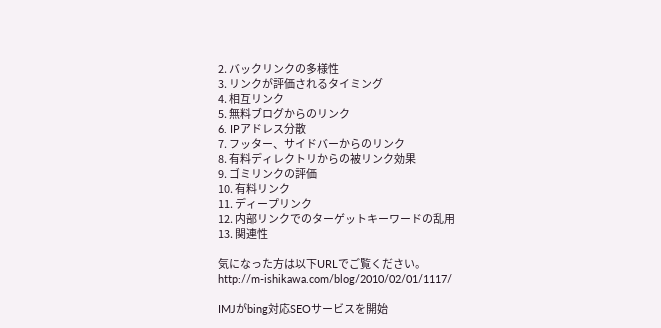2. バックリンクの多様性
3. リンクが評価されるタイミング
4. 相互リンク
5. 無料ブログからのリンク
6. IPアドレス分散
7. フッター、サイドバーからのリンク
8. 有料ディレクトリからの被リンク効果
9. ゴミリンクの評価
10. 有料リンク
11. ディープリンク
12. 内部リンクでのターゲットキーワードの乱用
13. 関連性

気になった方は以下URLでご覧ください。
http://m-ishikawa.com/blog/2010/02/01/1117/

IMJがbing対応SEOサービスを開始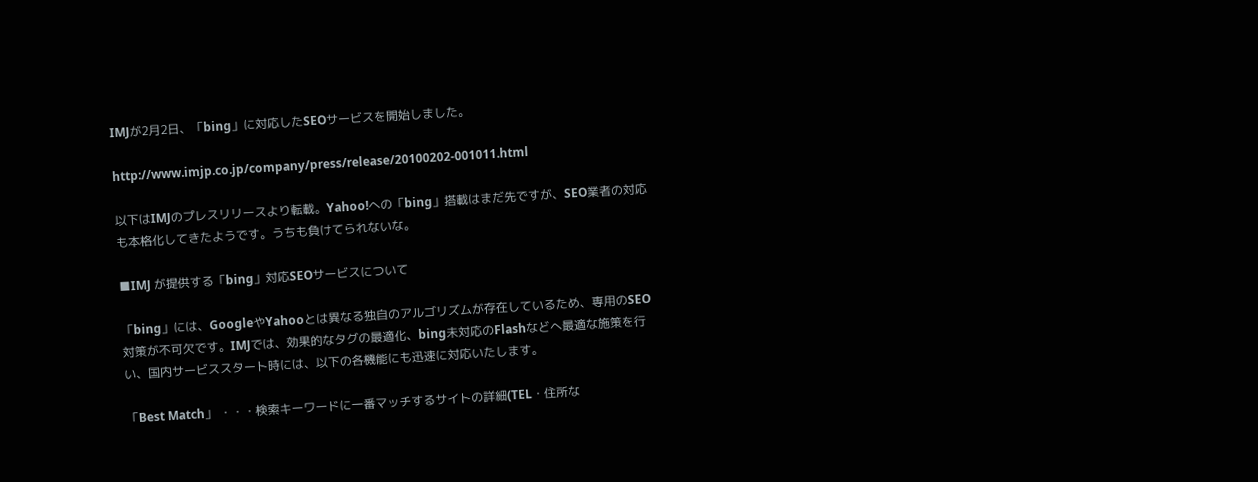IMJが2月2日、「bing」に対応したSEOサービスを開始しました。

http://www.imjp.co.jp/company/press/release/20100202-001011.html

以下はIMJのプレスリリースより転載。Yahoo!への「bing」搭載はまだ先ですが、SEO業者の対応も本格化してきたようです。うちも負けてられないな。

■IMJ が提供する「bing」対応SEOサービスについて

「bing」には、GoogleやYahooとは異なる独自のアルゴリズムが存在しているため、専用のSEO対策が不可欠です。IMJでは、効果的なタグの最適化、bing未対応のFlashなどへ最適な施策を行い、国内サービススタート時には、以下の各機能にも迅速に対応いたします。

「Best Match」 ・・・検索キーワードに一番マッチするサイトの詳細(TEL・住所な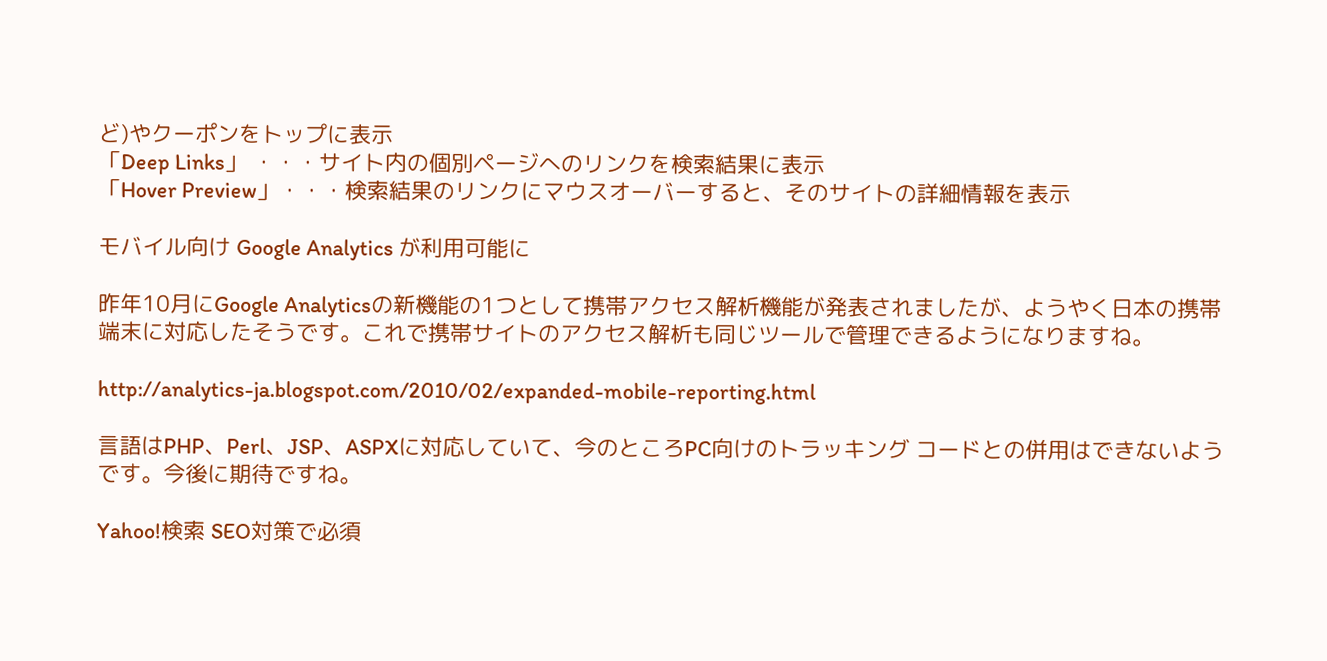ど)やクーポンをトップに表示
「Deep Links」 ・・・サイト内の個別ページへのリンクを検索結果に表示
「Hover Preview」・・・検索結果のリンクにマウスオーバーすると、そのサイトの詳細情報を表示

モバイル向け Google Analytics が利用可能に

昨年10月にGoogle Analyticsの新機能の1つとして携帯アクセス解析機能が発表されましたが、ようやく日本の携帯端末に対応したそうです。これで携帯サイトのアクセス解析も同じツールで管理できるようになりますね。

http://analytics-ja.blogspot.com/2010/02/expanded-mobile-reporting.html

言語はPHP、Perl、JSP、ASPXに対応していて、今のところPC向けのトラッキング コードとの併用はできないようです。今後に期待ですね。

Yahoo!検索 SEO対策で必須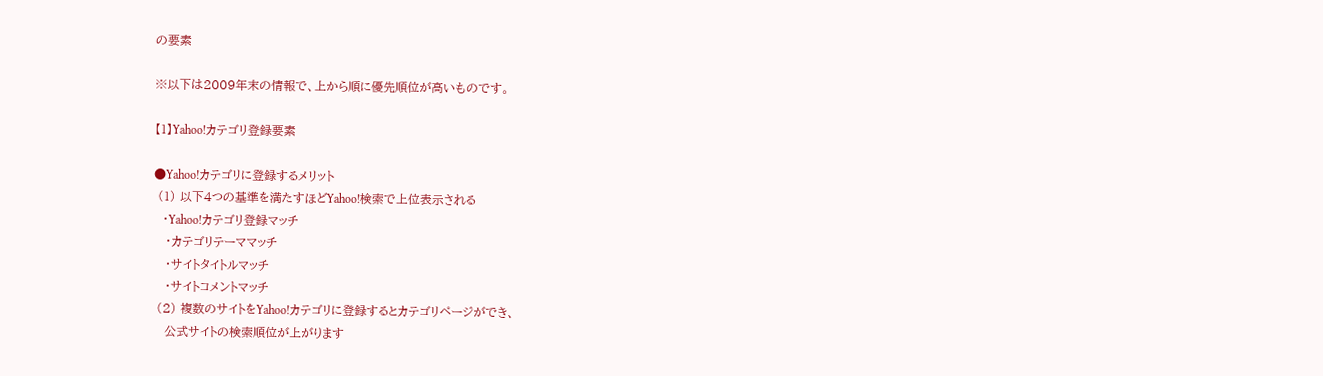の要素

※以下は2009年末の情報で、上から順に優先順位が高いものです。

【1】Yahoo!カテゴリ登録要素

●Yahoo!カテゴリに登録するメリット
 (1) 以下4つの基準を満たすほどYahoo!検索で上位表示される
   ・Yahoo!カテゴリ登録マッチ
   ・カテゴリテーママッチ
   ・サイトタイトルマッチ
   ・サイトコメントマッチ
 (2) 複数のサイトをYahoo!カテゴリに登録するとカテゴリページができ、
   公式サイトの検索順位が上がります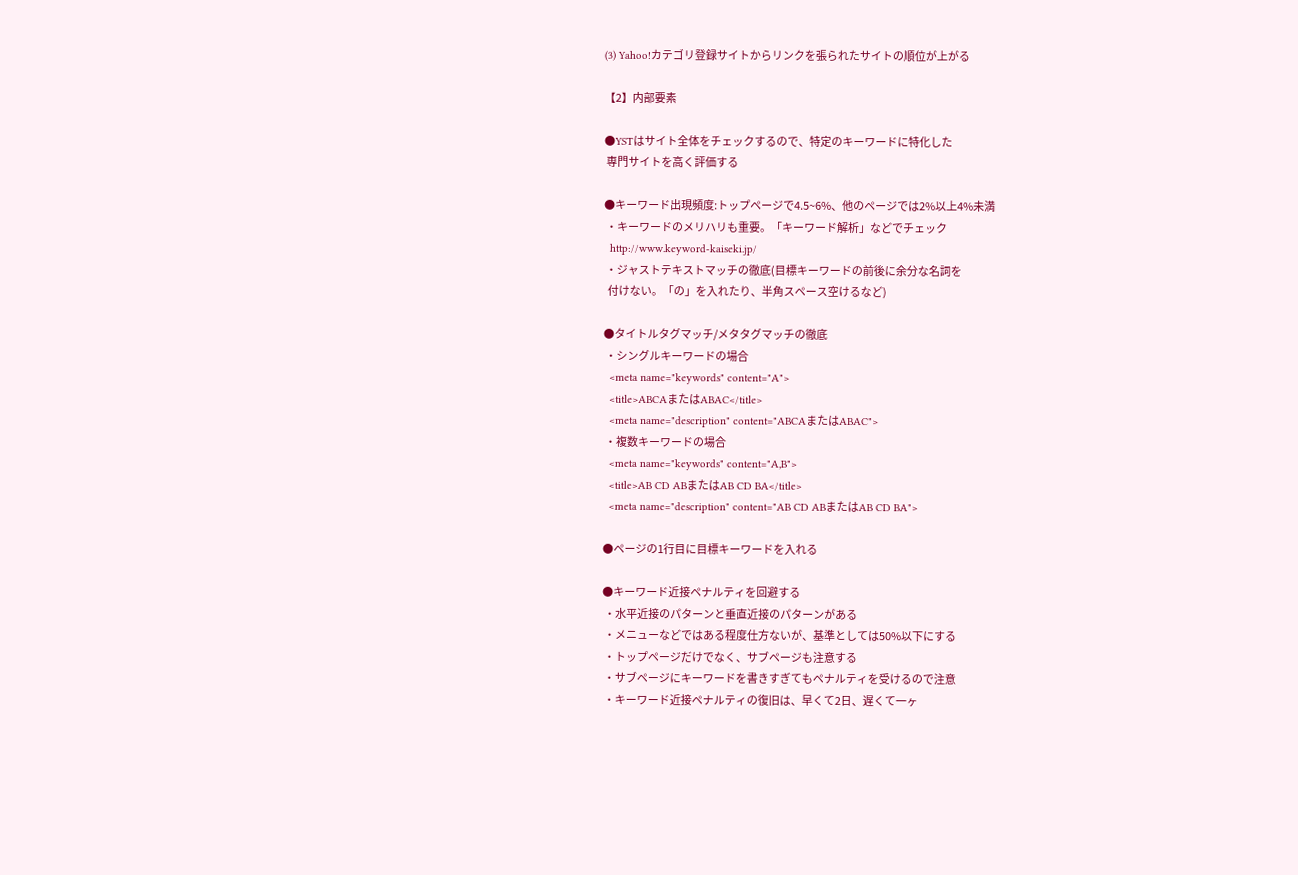(3) Yahoo!カテゴリ登録サイトからリンクを張られたサイトの順位が上がる

【2】内部要素

●YSTはサイト全体をチェックするので、特定のキーワードに特化した
 専門サイトを高く評価する

●キーワード出現頻度:トップページで4.5~6%、他のページでは2%以上4%未満
 ・キーワードのメリハリも重要。「キーワード解析」などでチェック
  http://www.keyword-kaiseki.jp/
 ・ジャストテキストマッチの徹底(目標キーワードの前後に余分な名詞を
  付けない。「の」を入れたり、半角スペース空けるなど)

●タイトルタグマッチ/メタタグマッチの徹底
 ・シングルキーワードの場合
  <meta name="keywords" content="A">
  <title>ABCAまたはABAC</title>
  <meta name="description" content="ABCAまたはABAC">
 ・複数キーワードの場合
  <meta name="keywords" content="A,B">
  <title>AB CD ABまたはAB CD BA</title>
  <meta name="description" content="AB CD ABまたはAB CD BA">

●ページの1行目に目標キーワードを入れる

●キーワード近接ペナルティを回避する
 ・水平近接のパターンと垂直近接のパターンがある
 ・メニューなどではある程度仕方ないが、基準としては50%以下にする
 ・トップページだけでなく、サブページも注意する
 ・サブページにキーワードを書きすぎてもペナルティを受けるので注意
 ・キーワード近接ペナルティの復旧は、早くて2日、遅くて一ヶ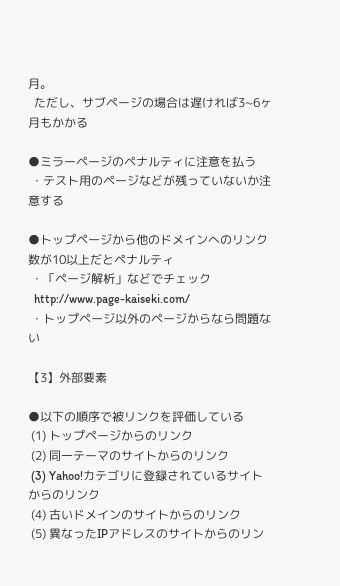月。
  ただし、サブページの場合は遅ければ3~6ヶ月もかかる

●ミラーページのペナルティに注意を払う
 ・テスト用のページなどが残っていないか注意する

●トップページから他のドメインへのリンク数が10以上だとペナルティ
 ・「ページ解析」などでチェック
  http://www.page-kaiseki.com/
 ・トップページ以外のページからなら問題ない

【3】外部要素

●以下の順序で被リンクを評価している
 (1) トップページからのリンク
 (2) 同一テーマのサイトからのリンク
 (3) Yahoo!カテゴリに登録されているサイトからのリンク
 (4) 古いドメインのサイトからのリンク
 (5) 異なったIPアドレスのサイトからのリン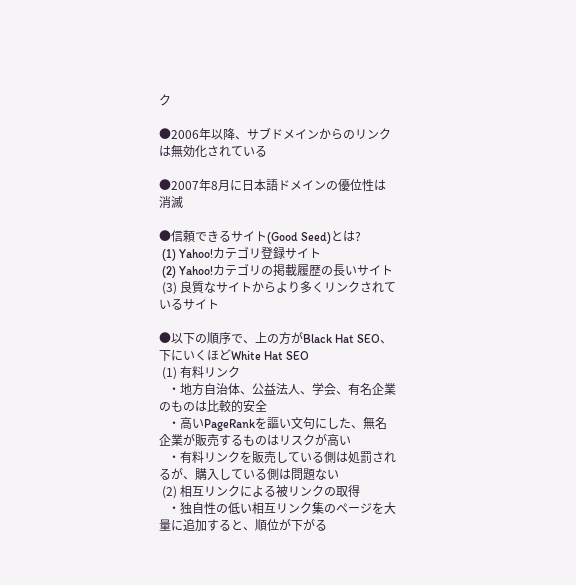ク

●2006年以降、サブドメインからのリンクは無効化されている

●2007年8月に日本語ドメインの優位性は消滅

●信頼できるサイト(Good Seed)とは?
 (1) Yahoo!カテゴリ登録サイト
 (2) Yahoo!カテゴリの掲載履歴の長いサイト
 (3) 良質なサイトからより多くリンクされているサイト

●以下の順序で、上の方がBlack Hat SEO、下にいくほどWhite Hat SEO
 (1) 有料リンク
   ・地方自治体、公益法人、学会、有名企業のものは比較的安全
   ・高いPageRankを謳い文句にした、無名企業が販売するものはリスクが高い
   ・有料リンクを販売している側は処罰されるが、購入している側は問題ない
 (2) 相互リンクによる被リンクの取得
   ・独自性の低い相互リンク集のページを大量に追加すると、順位が下がる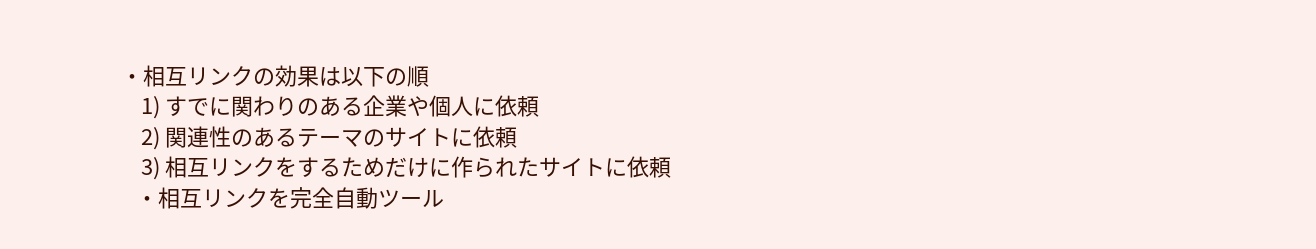・相互リンクの効果は以下の順
    1) すでに関わりのある企業や個人に依頼
    2) 関連性のあるテーマのサイトに依頼
    3) 相互リンクをするためだけに作られたサイトに依頼
   ・相互リンクを完全自動ツール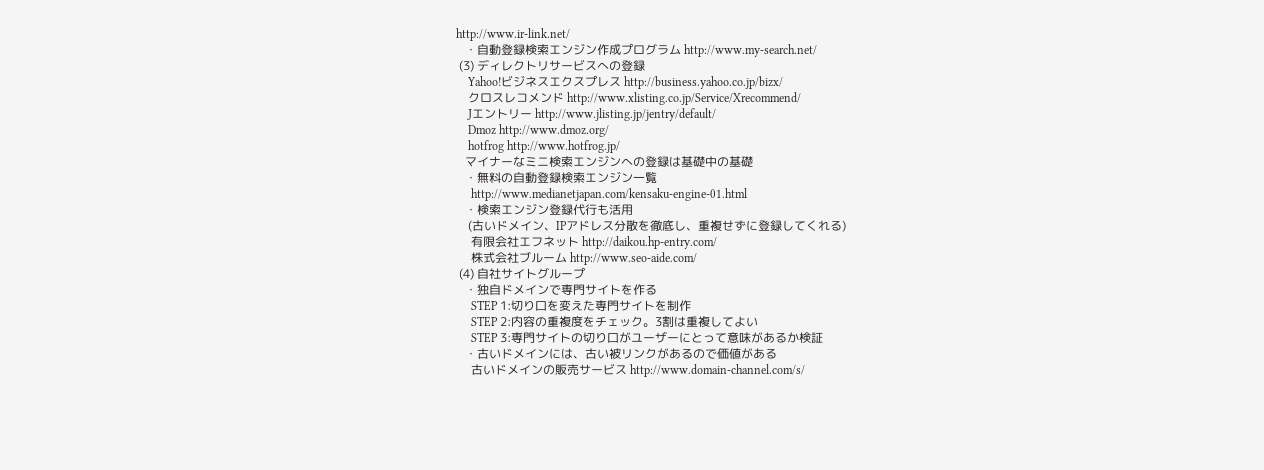http://www.ir-link.net/
   ・自動登録検索エンジン作成プログラム http://www.my-search.net/
 (3) ディレクトリサービスへの登録
    Yahoo!ビジネスエクスプレス http://business.yahoo.co.jp/bizx/
    クロスレコメンド http://www.xlisting.co.jp/Service/Xrecommend/
    Jエントリー http://www.jlisting.jp/jentry/default/
    Dmoz http://www.dmoz.org/
    hotfrog http://www.hotfrog.jp/
   マイナーなミニ検索エンジンへの登録は基礎中の基礎
   ・無料の自動登録検索エンジン一覧
     http://www.medianetjapan.com/kensaku-engine-01.html
   ・検索エンジン登録代行も活用
    (古いドメイン、IPアドレス分散を徹底し、重複せずに登録してくれる)
     有限会社エフネット http://daikou.hp-entry.com/
     株式会社ブルーム http://www.seo-aide.com/
 (4) 自社サイトグループ
   ・独自ドメインで専門サイトを作る
     STEP 1:切り口を変えた専門サイトを制作
     STEP 2:内容の重複度をチェック。3割は重複してよい
     STEP 3:専門サイトの切り口がユーザーにとって意味があるか検証
   ・古いドメインには、古い被リンクがあるので価値がある
     古いドメインの販売サービス http://www.domain-channel.com/s/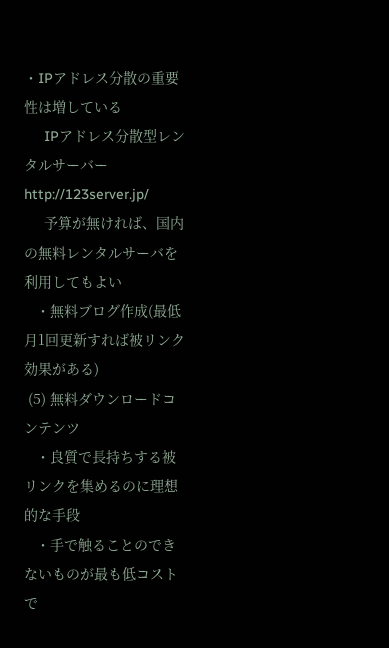・IPアドレス分散の重要性は増している
     IPアドレス分散型レンタルサーバー http://123server.jp/
     予算が無ければ、国内の無料レンタルサーバを利用してもよい
   ・無料ブログ作成(最低月1回更新すれば被リンク効果がある)
 (5) 無料ダウンロードコンテンツ
   ・良質で長持ちする被リンクを集めるのに理想的な手段
   ・手で触ることのできないものが最も低コストで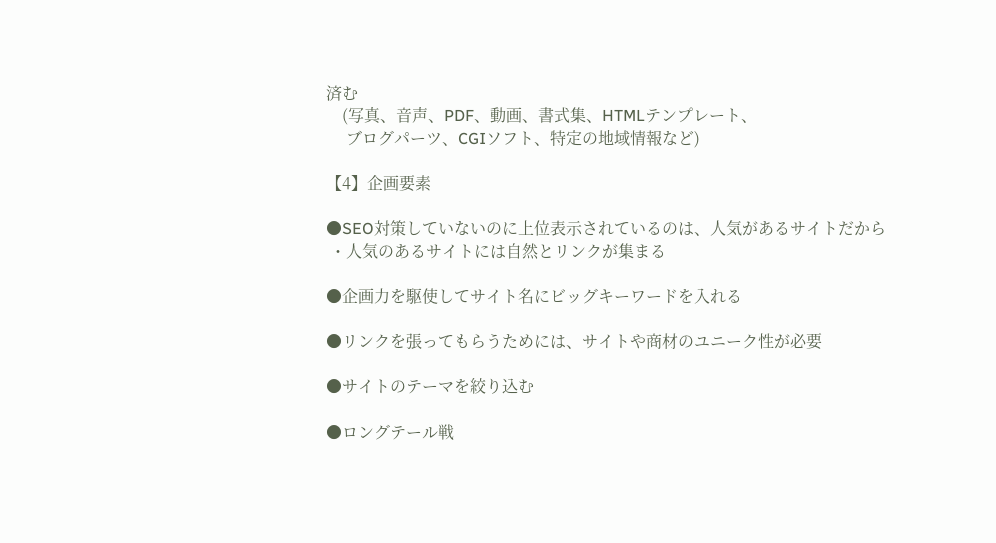済む
    (写真、音声、PDF、動画、書式集、HTMLテンプレート、
     ブログパーツ、CGIソフト、特定の地域情報など)

【4】企画要素

●SEO対策していないのに上位表示されているのは、人気があるサイトだから
 ・人気のあるサイトには自然とリンクが集まる

●企画力を駆使してサイト名にビッグキーワードを入れる

●リンクを張ってもらうためには、サイトや商材のユニーク性が必要

●サイトのテーマを絞り込む

●ロングテール戦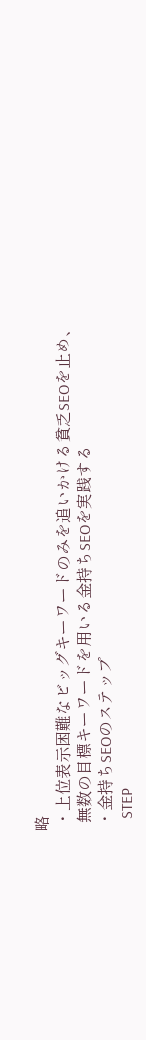略
 ・上位表示困難なビッグキーワードのみを追いかける貧乏SEOを止め、
  無数の目標キーワードを用いる金持ちSEOを実践する
 ・金持ちSEOのステップ
   STEP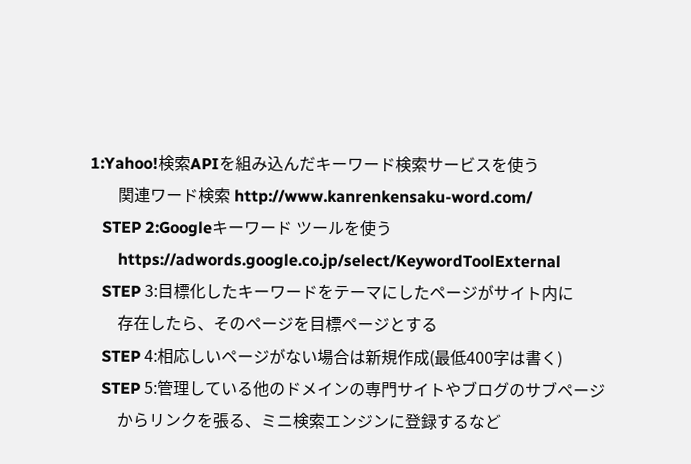1:Yahoo!検索APIを組み込んだキーワード検索サービスを使う
       関連ワード検索 http://www.kanrenkensaku-word.com/
   STEP 2:Googleキーワード ツールを使う
       https://adwords.google.co.jp/select/KeywordToolExternal
   STEP 3:目標化したキーワードをテーマにしたページがサイト内に
       存在したら、そのページを目標ページとする
   STEP 4:相応しいページがない場合は新規作成(最低400字は書く)
   STEP 5:管理している他のドメインの専門サイトやブログのサブページ
       からリンクを張る、ミニ検索エンジンに登録するなど